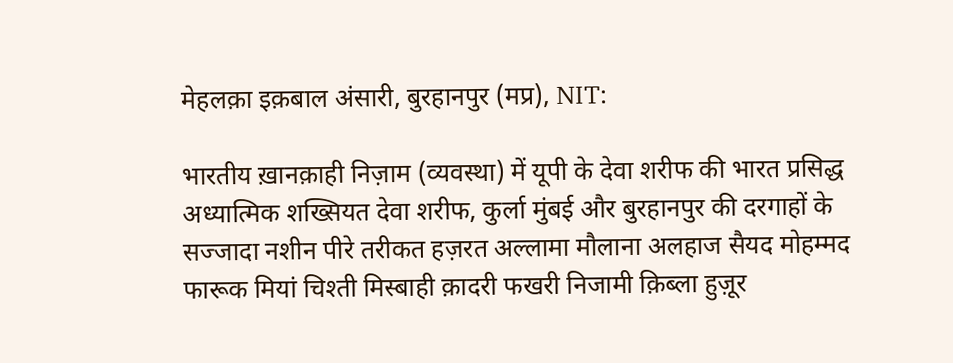मेहलक़ा इक़बाल अंसारी, बुरहानपुर (मप्र), NIT:

भारतीय ख़ानक़ाही निज़ाम (व्यवस्था) में यूपी के देवा शरीफ की भारत प्रसिद्ध अध्यात्मिक शख्सियत देवा शरीफ, कुर्ला मुंबई और बुरहानपुर की दरगाहों के सज्जादा नशीन पीरे तरीकत हज़रत अल्लामा मौलाना अलहाज सैयद मोहम्मद फारूक मियां चिश्ती मिस्बाही क़ादरी फखरी निजामी क़िब्ला हुज़ूर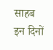साहब इन दिनों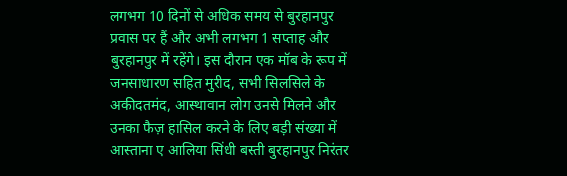लगभग 10 दिनों से अधिक समय से बुरहानपुर प्रवास पर हैं और अभी लगभग 1 सप्ताह और बुरहानपुर में रहेंगे। इस दौरान एक मॉब के रूप में जनसाधारण सहित मुरीद, सभी सिलसिले के अकीदतमंद, आस्थावान लोग उनसे मिलने और उनका फैज़ हासिल करने के लिए बड़ी संख्या में आस्ताना ए आलिया सिंधी बस्ती बुरहानपुर निरंतर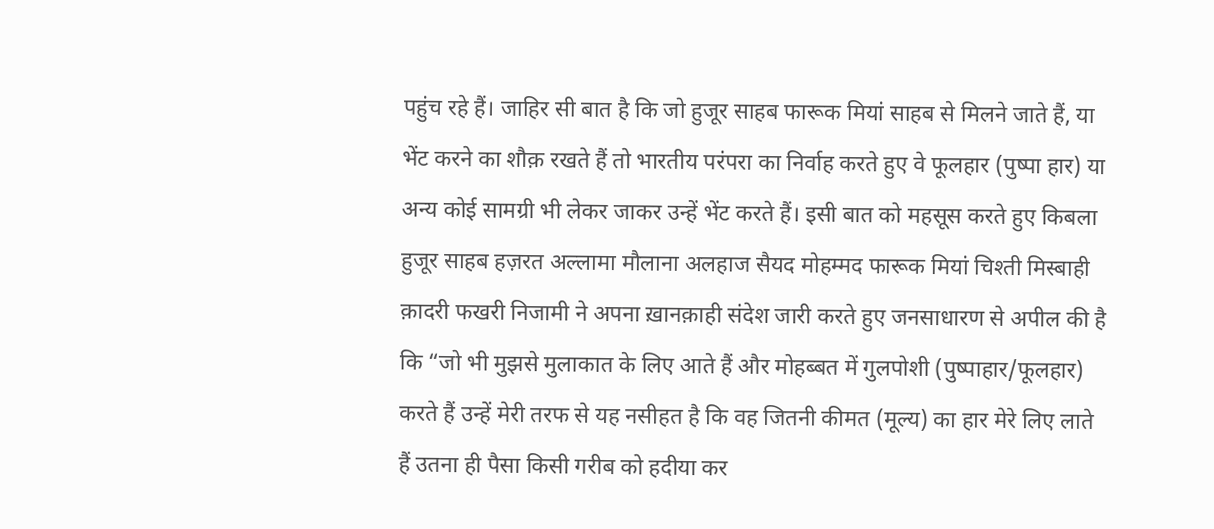पहुंच रहे हैं। जाहिर सी बात है कि जो हुजूर साहब फारूक मियां साहब से मिलने जाते हैं, या भेंट करने का शौक़ रखते हैं तो भारतीय परंपरा का निर्वाह करते हुए वे फूलहार (पुष्पा हार) या अन्य कोई सामग्री भी लेकर जाकर उन्हें भेंट करते हैं। इसी बात को महसूस करते हुए किबला हुजूर साहब हज़रत अल्लामा मौलाना अलहाज सैयद मोहम्मद फारूक मियां चिश्ती मिस्बाही क़ादरी फखरी निजामी ने अपना ख़ानक़ाही संदेश जारी करते हुए जनसाधारण से अपील की है कि “जो भी मुझसे मुलाकात के लिए आते हैं और मोहब्बत में गुलपोशी (पुष्पाहार/फूलहार) करते हैं उन्हें मेरी तरफ से यह नसीहत है कि वह जितनी कीमत (मूल्य) का हार मेरे लिए लाते हैं उतना ही पैसा किसी गरीब को हदीया कर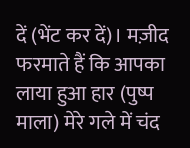दें (भेंट कर दें)। मज़ीद फरमाते हैं कि आपका लाया हुआ हार (पुष्प माला) मेरे गले में चंद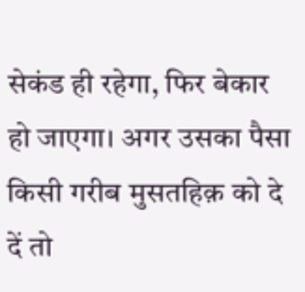सेकंड ही रहेगा, फिर बेकार हो जाएगा। अगर उसका पैसा किसी गरीब मुसतहिक़ को दे दें तो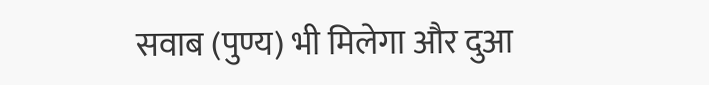सवाब (पुण्य) भी मिलेगा और दुआ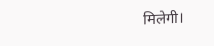मिलेगी।